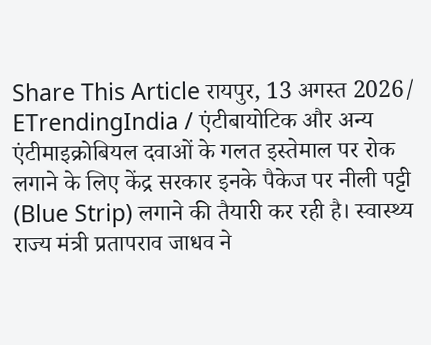Share This Article रायपुर, 13 अगस्त 2026/ ETrendingIndia / एंटीबायोटिक और अन्य एंटीमाइक्रोबियल दवाओं के गलत इस्तेमाल पर रोक लगाने के लिए केंद्र सरकार इनके पैकेज पर नीली पट्टी (Blue Strip) लगाने की तैयारी कर रही है। स्वास्थ्य राज्य मंत्री प्रतापराव जाधव ने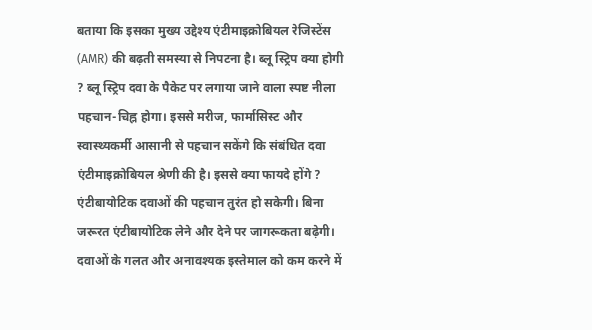बताया कि इसका मुख्य उद्देश्य एंटीमाइक्रोबियल रेजिस्टेंस (AMR) की बढ़ती समस्या से निपटना है। ब्लू स्ट्रिप क्या होगी ? ब्लू स्ट्रिप दवा के पैकेट पर लगाया जाने वाला स्पष्ट नीला पहचान-चिह्न होगा। इससे मरीज, फार्मासिस्ट और स्वास्थ्यकर्मी आसानी से पहचान सकेंगे कि संबंधित दवा एंटीमाइक्रोबियल श्रेणी की है। इससे क्या फायदे होंगे ? एंटीबायोटिक दवाओं की पहचान तुरंत हो सकेगी। बिना जरूरत एंटीबायोटिक लेने और देने पर जागरूकता बढ़ेगी। दवाओं के गलत और अनावश्यक इस्तेमाल को कम करने में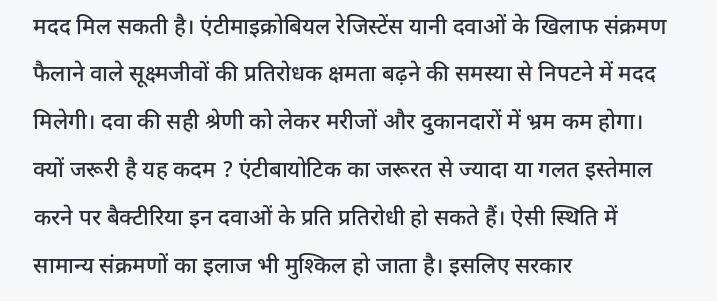मदद मिल सकती है। एंटीमाइक्रोबियल रेजिस्टेंस यानी दवाओं के खिलाफ संक्रमण फैलाने वाले सूक्ष्मजीवों की प्रतिरोधक क्षमता बढ़ने की समस्या से निपटने में मदद मिलेगी। दवा की सही श्रेणी को लेकर मरीजों और दुकानदारों में भ्रम कम होगा। क्यों जरूरी है यह कदम ? एंटीबायोटिक का जरूरत से ज्यादा या गलत इस्तेमाल करने पर बैक्टीरिया इन दवाओं के प्रति प्रतिरोधी हो सकते हैं। ऐसी स्थिति में सामान्य संक्रमणों का इलाज भी मुश्किल हो जाता है। इसलिए सरकार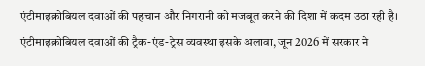एंटीमाइक्रोबियल दवाओं की पहचान और निगरानी को मजबूत करने की दिशा में कदम उठा रही है। एंटीमाइक्रोबियल दवाओं की ट्रैक-एंड-ट्रेस व्यवस्था इसके अलावा, जून 2026 में सरकार ने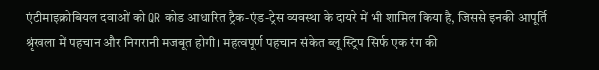एंटीमाइक्रोबियल दवाओं को QR कोड आधारित ट्रैक-एंड-ट्रेस व्यवस्था के दायरे में भी शामिल किया है, जिससे इनकी आपूर्ति श्रृंखला में पहचान और निगरानी मजबूत होगी। महत्वपूर्ण पहचान संकेत ब्लू स्ट्रिप सिर्फ एक रंग की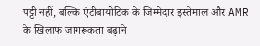पट्टी नहीं, बल्कि एंटीबायोटिक के जिम्मेदार इस्तेमाल और AMR के खिलाफ जागरूकता बढ़ाने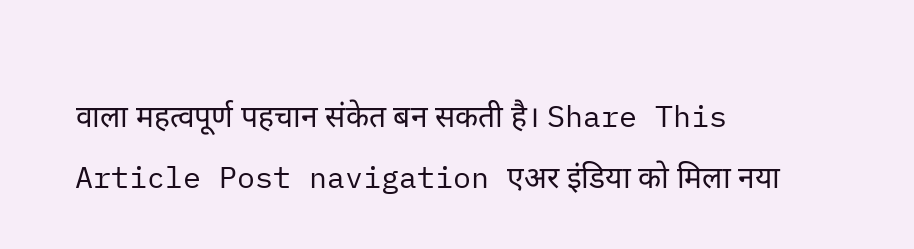वाला महत्वपूर्ण पहचान संकेत बन सकती है। Share This Article Post navigation एअर इंडिया को मिला नया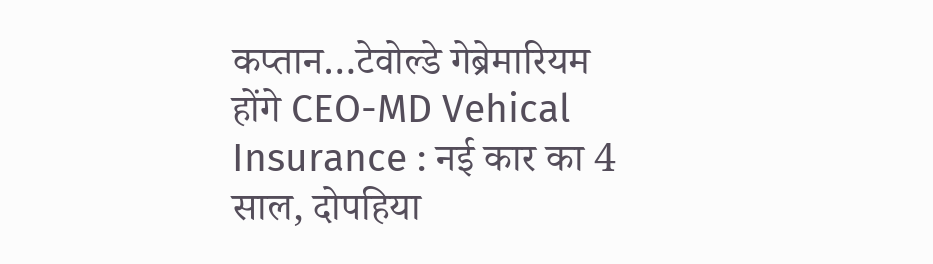कप्तान…टेवोल्डे गेब्रेमारियम होंगे CEO-MD Vehical Insurance : नई कार का 4 साल, दोपहिया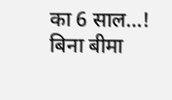का 6 साल…! बिना बीमा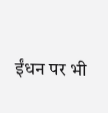ईंधन पर भी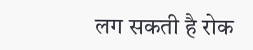लग सकती है रोक